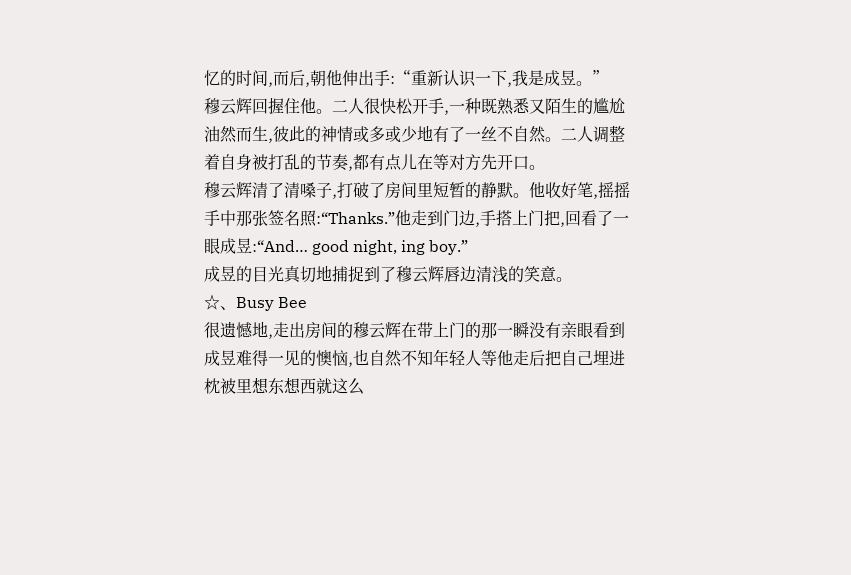忆的时间,而后,朝他伸出手:“重新认识一下,我是成昱。”
穆云辉回握住他。二人很快松开手,一种既熟悉又陌生的尴尬油然而生,彼此的神情或多或少地有了一丝不自然。二人调整着自身被打乱的节奏,都有点儿在等对方先开口。
穆云辉清了清嗓子,打破了房间里短暂的静默。他收好笔,摇摇手中那张签名照:“Thanks.”他走到门边,手搭上门把,回看了一眼成昱:“And… good night, ing boy.”
成昱的目光真切地捕捉到了穆云辉唇边清浅的笑意。
☆、Busy Bee
很遗憾地,走出房间的穆云辉在带上门的那一瞬没有亲眼看到成昱难得一见的懊恼,也自然不知年轻人等他走后把自己埋进枕被里想东想西就这么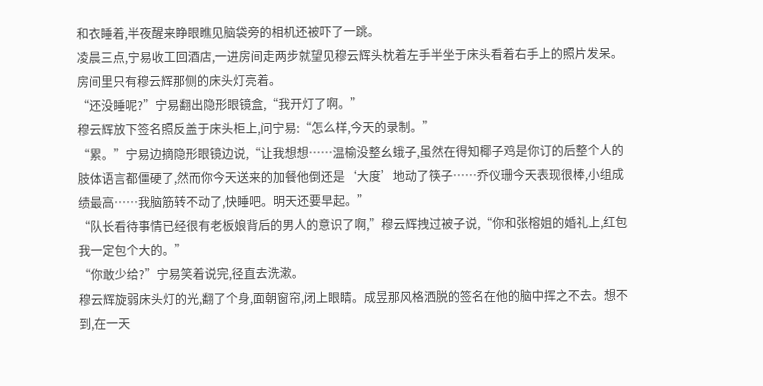和衣睡着,半夜醒来睁眼瞧见脑袋旁的相机还被吓了一跳。
凌晨三点,宁易收工回酒店,一进房间走两步就望见穆云辉头枕着左手半坐于床头看着右手上的照片发呆。房间里只有穆云辉那侧的床头灯亮着。
“还没睡呢?”宁易翻出隐形眼镜盒,“我开灯了啊。”
穆云辉放下签名照反盖于床头柜上,问宁易:“怎么样,今天的录制。”
“累。”宁易边摘隐形眼镜边说,“让我想想……温榆没整幺蛾子,虽然在得知椰子鸡是你订的后整个人的肢体语言都僵硬了,然而你今天送来的加餐他倒还是‘大度’地动了筷子……乔仪珊今天表现很棒,小组成绩最高……我脑筋转不动了,快睡吧。明天还要早起。”
“队长看待事情已经很有老板娘背后的男人的意识了啊,”穆云辉拽过被子说,“你和张榕姐的婚礼上,红包我一定包个大的。”
“你敢少给?”宁易笑着说完,径直去洗漱。
穆云辉旋弱床头灯的光,翻了个身,面朝窗帘,闭上眼睛。成昱那风格洒脱的签名在他的脑中挥之不去。想不到,在一天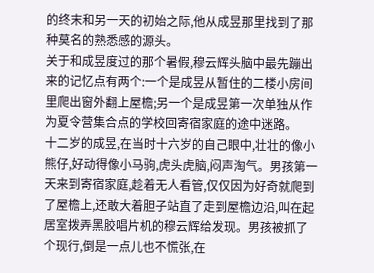的终末和另一天的初始之际,他从成昱那里找到了那种莫名的熟悉感的源头。
关于和成昱度过的那个暑假,穆云辉头脑中最先蹦出来的记忆点有两个:一个是成昱从暂住的二楼小房间里爬出窗外翻上屋檐;另一个是成昱第一次单独从作为夏令营集合点的学校回寄宿家庭的途中迷路。
十二岁的成昱,在当时十六岁的自己眼中,壮壮的像小熊仔,好动得像小马驹,虎头虎脑,闷声淘气。男孩第一天来到寄宿家庭,趁着无人看管,仅仅因为好奇就爬到了屋檐上,还敢大着胆子站直了走到屋檐边沿,叫在起居室拨弄黑胶唱片机的穆云辉给发现。男孩被抓了个现行,倒是一点儿也不慌张,在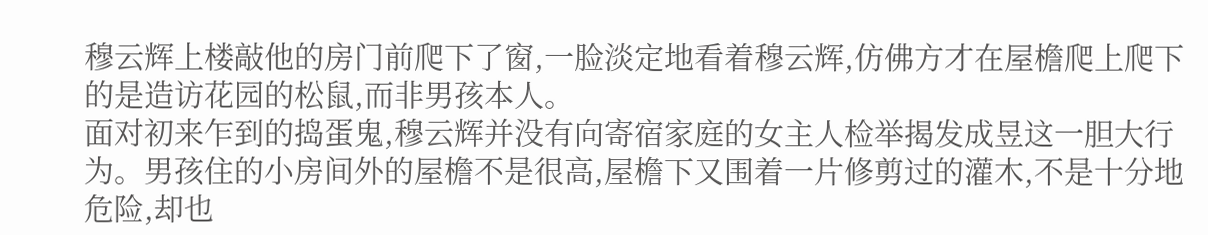穆云辉上楼敲他的房门前爬下了窗,一脸淡定地看着穆云辉,仿佛方才在屋檐爬上爬下的是造访花园的松鼠,而非男孩本人。
面对初来乍到的捣蛋鬼,穆云辉并没有向寄宿家庭的女主人检举揭发成昱这一胆大行为。男孩住的小房间外的屋檐不是很高,屋檐下又围着一片修剪过的灌木,不是十分地危险,却也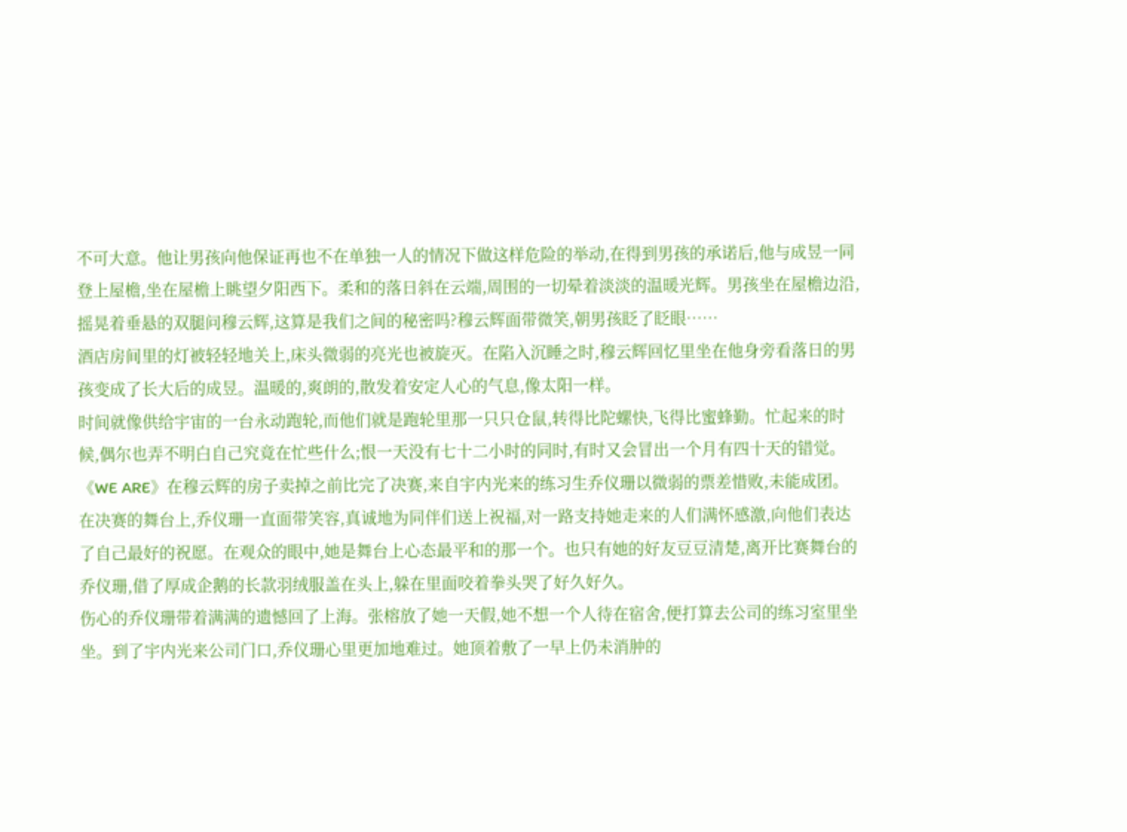不可大意。他让男孩向他保证再也不在单独一人的情况下做这样危险的举动,在得到男孩的承诺后,他与成昱一同登上屋檐,坐在屋檐上眺望夕阳西下。柔和的落日斜在云端,周围的一切晕着淡淡的温暖光辉。男孩坐在屋檐边沿,摇晃着垂悬的双腿问穆云辉,这算是我们之间的秘密吗?穆云辉面带微笑,朝男孩眨了眨眼……
酒店房间里的灯被轻轻地关上,床头微弱的亮光也被旋灭。在陷入沉睡之时,穆云辉回忆里坐在他身旁看落日的男孩变成了长大后的成昱。温暖的,爽朗的,散发着安定人心的气息,像太阳一样。
时间就像供给宇宙的一台永动跑轮,而他们就是跑轮里那一只只仓鼠,转得比陀螺快,飞得比蜜蜂勤。忙起来的时候,偶尔也弄不明白自己究竟在忙些什么;恨一天没有七十二小时的同时,有时又会冒出一个月有四十天的错觉。
《WE ARE》在穆云辉的房子卖掉之前比完了决赛,来自宇内光来的练习生乔仪珊以微弱的票差惜败,未能成团。在决赛的舞台上,乔仪珊一直面带笑容,真诚地为同伴们送上祝福,对一路支持她走来的人们满怀感激,向他们表达了自己最好的祝愿。在观众的眼中,她是舞台上心态最平和的那一个。也只有她的好友豆豆清楚,离开比赛舞台的乔仪珊,借了厚成企鹅的长款羽绒服盖在头上,躲在里面咬着拳头哭了好久好久。
伤心的乔仪珊带着满满的遗憾回了上海。张榕放了她一天假,她不想一个人待在宿舍,便打算去公司的练习室里坐坐。到了宇内光来公司门口,乔仪珊心里更加地难过。她顶着敷了一早上仍未消肿的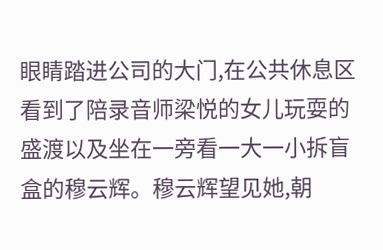眼睛踏进公司的大门,在公共休息区看到了陪录音师梁悦的女儿玩耍的盛渡以及坐在一旁看一大一小拆盲盒的穆云辉。穆云辉望见她,朝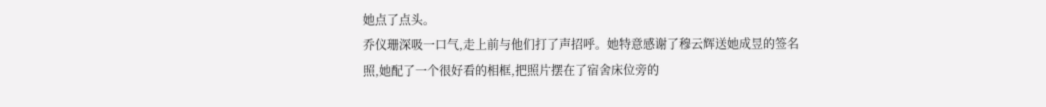她点了点头。
乔仪珊深吸一口气,走上前与他们打了声招呼。她特意感谢了穆云辉送她成昱的签名照,她配了一个很好看的相框,把照片摆在了宿舍床位旁的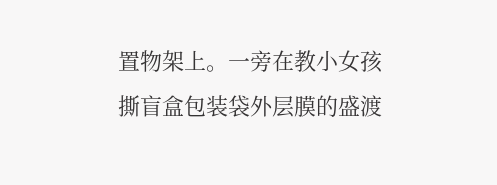置物架上。一旁在教小女孩撕盲盒包装袋外层膜的盛渡